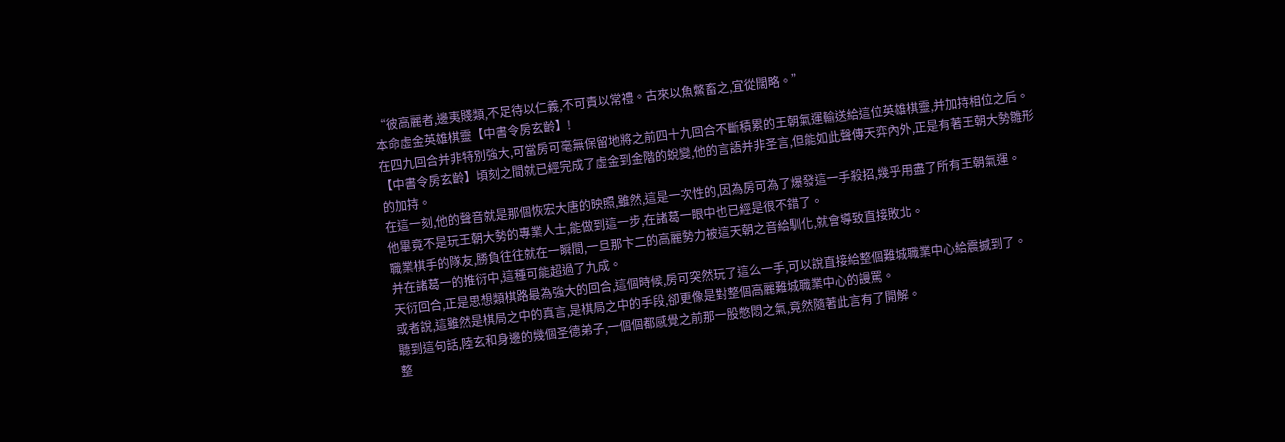“彼高麗者,邊夷賤類,不足待以仁義,不可責以常禮。古來以魚鱉畜之,宜從闊略。”
本命虛金英雄棋靈【中書令房玄齡】!
在四九回合并非特別強大,可當房可毫無保留地將之前四十九回合不斷積累的王朝氣運輸送給這位英雄棋靈,并加持相位之后。
【中書令房玄齡】頃刻之間就已經完成了虛金到金階的蛻變,他的言語并非圣言,但能如此聲傳天弈內外,正是有著王朝大勢雛形的加持。
在這一刻,他的聲音就是那個恢宏大唐的映照,雖然,這是一次性的,因為房可為了爆發這一手殺招,幾乎用盡了所有王朝氣運。
他畢竟不是玩王朝大勢的專業人士,能做到這一步,在諸葛一眼中也已經是很不錯了。
職業棋手的隊友,勝負往往就在一瞬間,一旦那卞二的高麗勢力被這天朝之音給馴化,就會導致直接敗北。
并在諸葛一的推衍中,這種可能超過了九成。
天衍回合,正是思想類棋路最為強大的回合,這個時候,房可突然玩了這么一手,可以說直接給整個難城職業中心給震撼到了。
或者說,這雖然是棋局之中的真言,是棋局之中的手段,卻更像是對整個高麗難城職業中心的謾罵。
聽到這句話,陸玄和身邊的幾個圣德弟子,一個個都感覺之前那一股憋悶之氣,竟然隨著此言有了開解。
整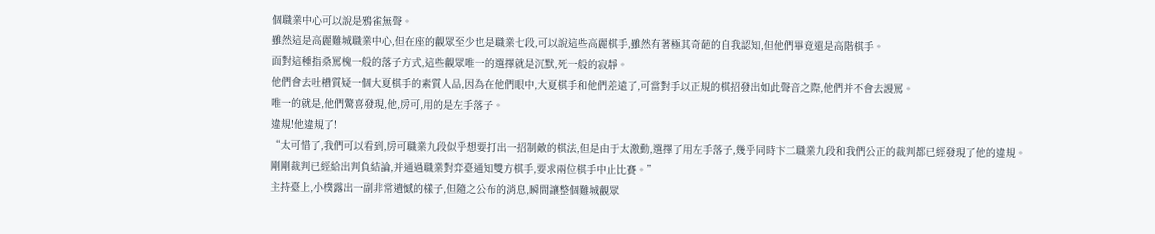個職業中心可以說是鴉雀無聲。
雖然這是高麗難城職業中心,但在座的觀眾至少也是職業七段,可以說這些高麗棋手,雖然有著極其奇葩的自我認知,但他們畢竟還是高階棋手。
面對這種指桑罵槐一般的落子方式,這些觀眾唯一的選擇就是沉默,死一般的寂靜。
他們會去吐槽質疑一個大夏棋手的素質人品,因為在他們眼中,大夏棋手和他們差遠了,可當對手以正規的棋招發出如此聲音之際,他們并不會去謾罵。
唯一的就是,他們驚喜發現,他,房可,用的是左手落子。
違規!他違規了!
“太可惜了,我們可以看到,房可職業九段似乎想要打出一招制敵的棋法,但是由于太激動,選擇了用左手落子,幾乎同時卞二職業九段和我們公正的裁判都已經發現了他的違規。
剛剛裁判已經給出判負結論,并通過職業對弈臺通知雙方棋手,要求兩位棋手中止比賽。”
主持臺上,小樸露出一副非常遺憾的樣子,但隨之公布的消息,瞬間讓整個難城觀眾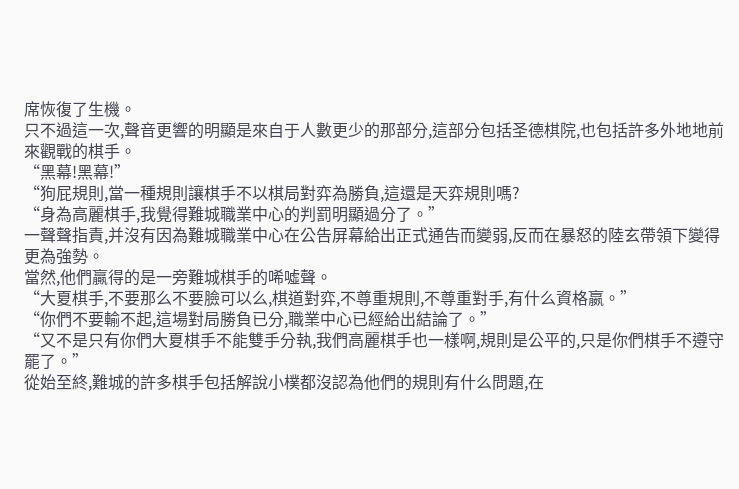席恢復了生機。
只不過這一次,聲音更響的明顯是來自于人數更少的那部分,這部分包括圣德棋院,也包括許多外地地前來觀戰的棋手。
“黑幕!黑幕!”
“狗屁規則,當一種規則讓棋手不以棋局對弈為勝負,這還是天弈規則嗎?
“身為高麗棋手,我覺得難城職業中心的判罰明顯過分了。”
一聲聲指責,并沒有因為難城職業中心在公告屏幕給出正式通告而變弱,反而在暴怒的陸玄帶領下變得更為強勢。
當然,他們贏得的是一旁難城棋手的唏噓聲。
“大夏棋手,不要那么不要臉可以么,棋道對弈,不尊重規則,不尊重對手,有什么資格嬴。”
“你們不要輸不起,這場對局勝負已分,職業中心已經給出結論了。”
“又不是只有你們大夏棋手不能雙手分執,我們高麗棋手也一樣啊,規則是公平的,只是你們棋手不遵守罷了。”
從始至終,難城的許多棋手包括解說小樸都沒認為他們的規則有什么問題,在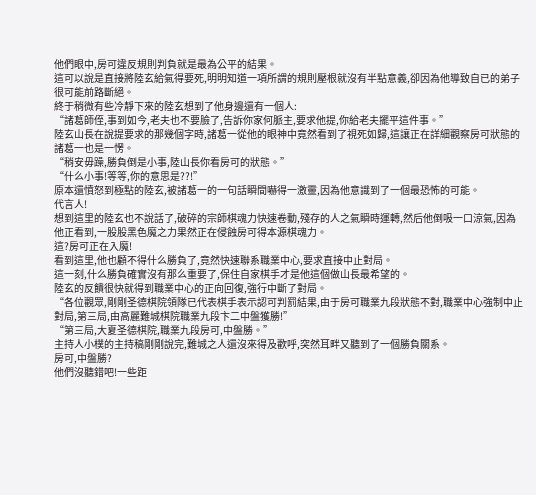他們眼中,房可違反規則判負就是最為公平的結果。
這可以說是直接將陸玄給氣得要死,明明知道一項所謂的規則壓根就沒有半點意義,卻因為他導致自已的弟子很可能前路斷絕。
終于稍微有些冷靜下來的陸玄想到了他身邊還有一個人:
“諸葛師侄,事到如今,老夫也不要臉了,告訴你家何脈主,要求他提,你給老夫擺平這件事。”
陸玄山長在說提要求的那幾個字時,諸葛一從他的眼神中竟然看到了視死如歸,這讓正在詳細觀察房可狀態的諸葛一也是一愣。
“稍安毋躁,勝負倒是小事,陸山長你看房可的狀態。”
“什么小事!等等,你的意思是??!”
原本還憤怒到極點的陸玄,被諸葛一的一句話瞬間嚇得一激靈,因為他意識到了一個最恐怖的可能。
代言人!
想到這里的陸玄也不說話了,破碎的宗師棋魂力快速卷動,殘存的人之氣瞬時運轉,然后他倒吸一口涼氣,因為他正看到,一股股黑色魔之力果然正在侵蝕房可得本源棋魂力。
這?房可正在入魔!
看到這里,他也顧不得什么勝負了,竟然快速聯系職業中心,要求直接中止對局。
這一刻,什么勝負確實沒有那么重要了,保住自家棋手才是他這個做山長最希望的。
陸玄的反饋很快就得到職業中心的正向回復,強行中斷了對局。
“各位觀眾,剛剛圣德棋院領隊已代表棋手表示認可判罰結果,由于房可職業九段狀態不對,職業中心強制中止對局,第三局,由高麗難城棋院職業九段卞二中盤獲勝!”
“第三局,大夏圣德棋院,職業九段房可,中盤勝。”
主持人小樸的主持稿剛剛說完,難城之人還沒來得及歡呼,突然耳畔又聽到了一個勝負關系。
房可,中盤勝?
他們沒聽錯吧!一些距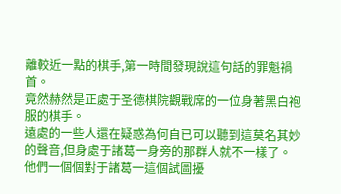離較近一點的棋手,第一時間發現說這句話的罪魁禍首。
竟然赫然是正處于圣德棋院觀戰席的一位身著黑白袍服的棋手。
遠處的一些人還在疑惑為何自已可以聽到這莫名其妙的聲音,但身處于諸葛一身旁的那群人就不一樣了。
他們一個個對于諸葛一這個試圖擾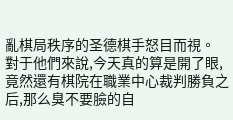亂棋局秩序的圣德棋手怒目而視。
對于他們來說,今天真的算是開了眼,竟然還有棋院在職業中心裁判勝負之后,那么臭不要臉的自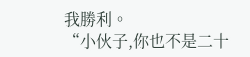我勝利。
“小伙子,你也不是二十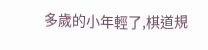多歲的小年輕了,棋道規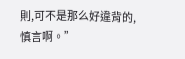則,可不是那么好違背的,慎言啊。”